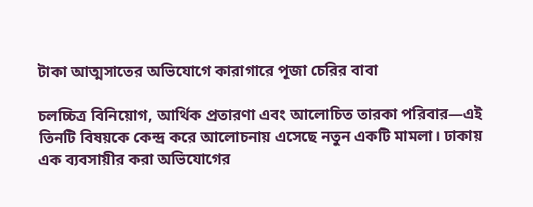টাকা আত্মসাতের অভিযোগে কারাগারে পূজা চেরির বাবা

চলচ্চিত্র বিনিয়োগ, আর্থিক প্রতারণা এবং আলোচিত তারকা পরিবার—এই তিনটি বিষয়কে কেন্দ্র করে আলোচনায় এসেছে নতুন একটি মামলা। ঢাকায় এক ব্যবসায়ীর করা অভিযোগের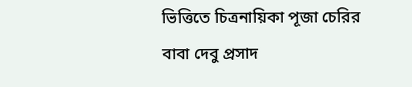ভিত্তিতে চিত্রনায়িকা পূজা চেরির বাবা দেবু প্রসাদ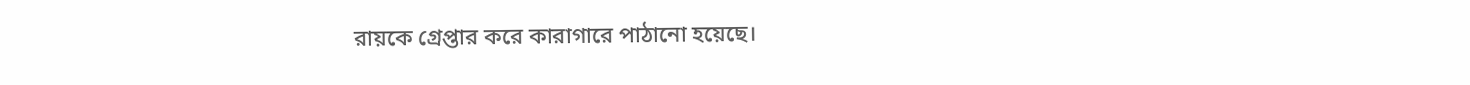রায়কে গ্রেপ্তার করে কারাগারে পাঠানো হয়েছে।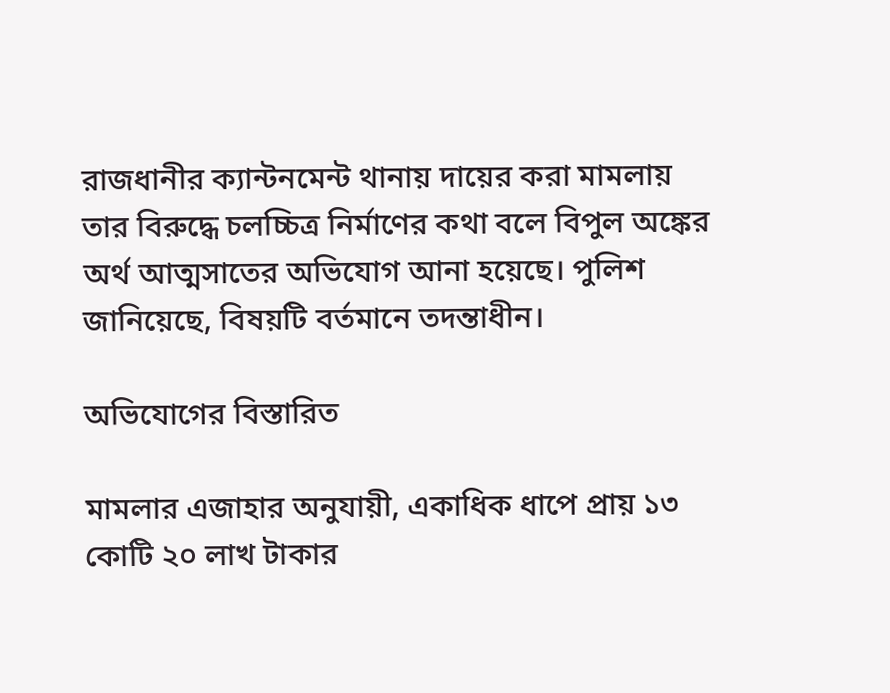রাজধানীর ক্যান্টনমেন্ট থানায় দায়ের করা মামলায় তার বিরুদ্ধে চলচ্চিত্র নির্মাণের কথা বলে বিপুল অঙ্কের অর্থ আত্মসাতের অভিযোগ আনা হয়েছে। পুলিশ জানিয়েছে, বিষয়টি বর্তমানে তদন্তাধীন।

অভিযোগের বিস্তারিত

মামলার এজাহার অনুযায়ী, একাধিক ধাপে প্রায় ১৩ কোটি ২০ লাখ টাকার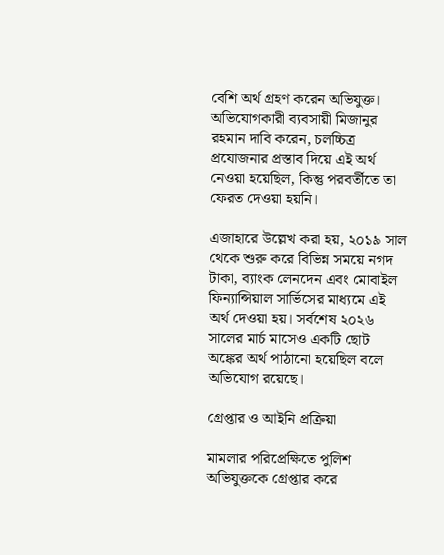বেশি অর্থ গ্রহণ করেন অভিযুক্ত। অভিযোগকারী ব্যবসায়ী মিজানুর রহমান দাবি করেন, চলচ্চিত্র প্রযোজনার প্রস্তাব দিয়ে এই অর্থ নেওয়া হয়েছিল, কিন্তু পরবর্তীতে তা ফেরত দেওয়া হয়নি।

এজাহারে উল্লেখ করা হয়, ২০১৯ সাল থেকে শুরু করে বিভিন্ন সময়ে নগদ টাকা, ব্যাংক লেনদেন এবং মোবাইল ফিন্যান্সিয়াল সার্ভিসের মাধ্যমে এই অর্থ দেওয়া হয়। সর্বশেষ ২০২৬ সালের মার্চ মাসেও একটি ছোট অঙ্কের অর্থ পাঠানো হয়েছিল বলে অভিযোগ রয়েছে।

গ্রেপ্তার ও আইনি প্রক্রিয়া

মামলার পরিপ্রেক্ষিতে পুলিশ অভিযুক্তকে গ্রেপ্তার করে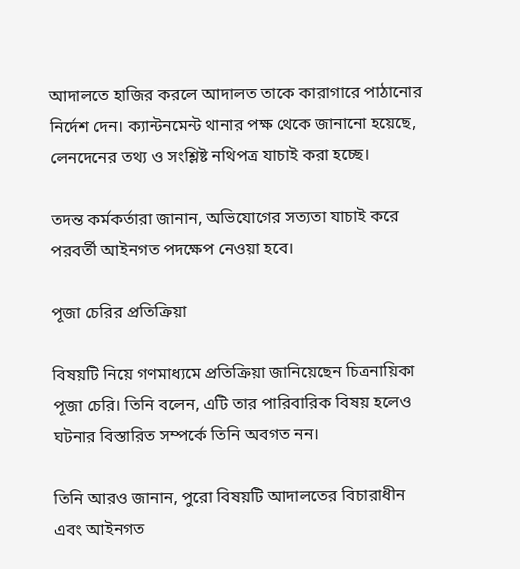আদালতে হাজির করলে আদালত তাকে কারাগারে পাঠানোর নির্দেশ দেন। ক্যান্টনমেন্ট থানার পক্ষ থেকে জানানো হয়েছে, লেনদেনের তথ্য ও সংশ্লিষ্ট নথিপত্র যাচাই করা হচ্ছে।

তদন্ত কর্মকর্তারা জানান, অভিযোগের সত্যতা যাচাই করে পরবর্তী আইনগত পদক্ষেপ নেওয়া হবে।

পূজা চেরির প্রতিক্রিয়া

বিষয়টি নিয়ে গণমাধ্যমে প্রতিক্রিয়া জানিয়েছেন চিত্রনায়িকা পূজা চেরি। তিনি বলেন, এটি তার পারিবারিক বিষয় হলেও ঘটনার বিস্তারিত সম্পর্কে তিনি অবগত নন।

তিনি আরও জানান, পুরো বিষয়টি আদালতের বিচারাধীন এবং আইনগত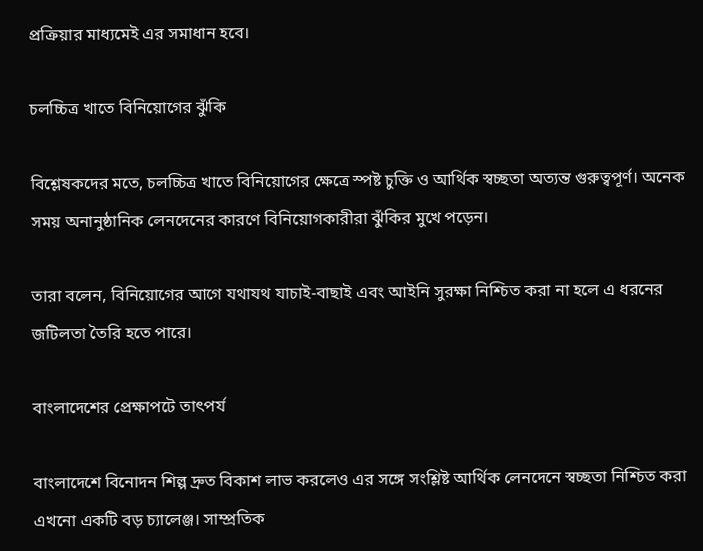প্রক্রিয়ার মাধ্যমেই এর সমাধান হবে।

চলচ্চিত্র খাতে বিনিয়োগের ঝুঁকি

বিশ্লেষকদের মতে, চলচ্চিত্র খাতে বিনিয়োগের ক্ষেত্রে স্পষ্ট চুক্তি ও আর্থিক স্বচ্ছতা অত্যন্ত গুরুত্বপূর্ণ। অনেক সময় অনানুষ্ঠানিক লেনদেনের কারণে বিনিয়োগকারীরা ঝুঁকির মুখে পড়েন।

তারা বলেন, বিনিয়োগের আগে যথাযথ যাচাই-বাছাই এবং আইনি সুরক্ষা নিশ্চিত করা না হলে এ ধরনের জটিলতা তৈরি হতে পারে।

বাংলাদেশের প্রেক্ষাপটে তাৎপর্য

বাংলাদেশে বিনোদন শিল্প দ্রুত বিকাশ লাভ করলেও এর সঙ্গে সংশ্লিষ্ট আর্থিক লেনদেনে স্বচ্ছতা নিশ্চিত করা এখনো একটি বড় চ্যালেঞ্জ। সাম্প্রতিক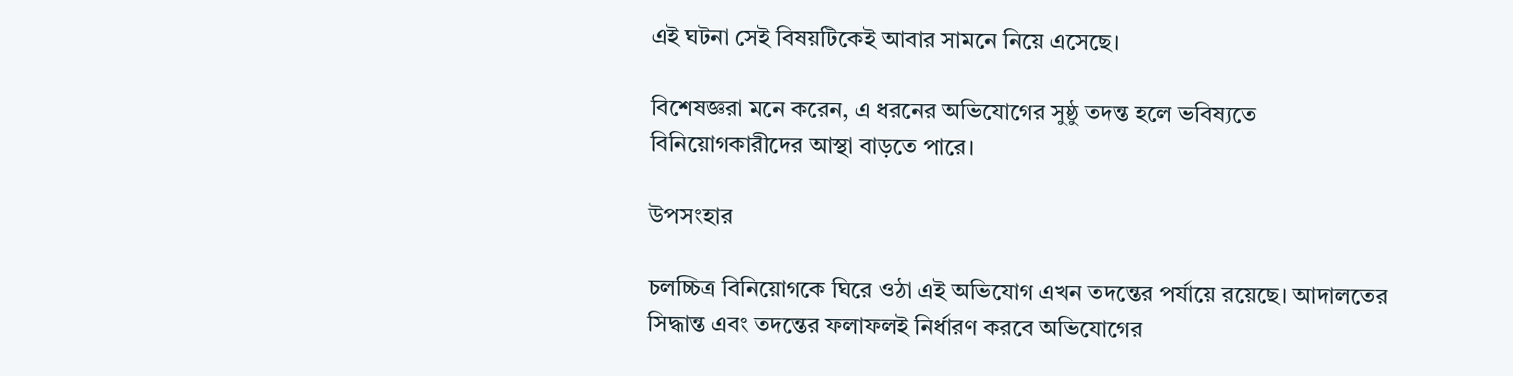এই ঘটনা সেই বিষয়টিকেই আবার সামনে নিয়ে এসেছে।

বিশেষজ্ঞরা মনে করেন, এ ধরনের অভিযোগের সুষ্ঠু তদন্ত হলে ভবিষ্যতে বিনিয়োগকারীদের আস্থা বাড়তে পারে।

উপসংহার

চলচ্চিত্র বিনিয়োগকে ঘিরে ওঠা এই অভিযোগ এখন তদন্তের পর্যায়ে রয়েছে। আদালতের সিদ্ধান্ত এবং তদন্তের ফলাফলই নির্ধারণ করবে অভিযোগের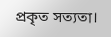প্রকৃত সত্যতা।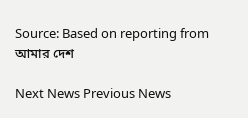Source: Based on reporting from আমার দেশ

Next News Previous News